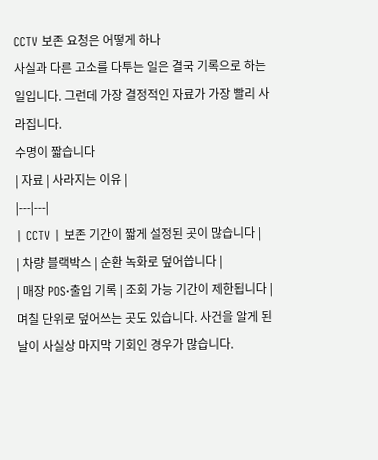CCTV 보존 요청은 어떻게 하나
사실과 다른 고소를 다투는 일은 결국 기록으로 하는 일입니다. 그런데 가장 결정적인 자료가 가장 빨리 사라집니다.
수명이 짧습니다
| 자료 | 사라지는 이유 |
|---|---|
| CCTV | 보존 기간이 짧게 설정된 곳이 많습니다 |
| 차량 블랙박스 | 순환 녹화로 덮어씁니다 |
| 매장 POS·출입 기록 | 조회 가능 기간이 제한됩니다 |
며칠 단위로 덮어쓰는 곳도 있습니다. 사건을 알게 된 날이 사실상 마지막 기회인 경우가 많습니다.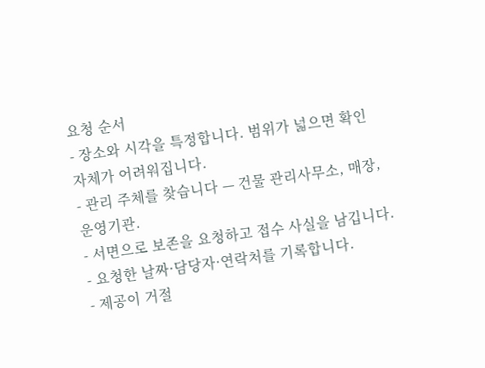요청 순서
- 장소와 시각을 특정합니다. 범위가 넓으면 확인 자체가 어려워집니다.
- 관리 주체를 찾습니다 — 건물 관리사무소, 매장, 운영기관.
- 서면으로 보존을 요청하고 접수 사실을 남깁니다.
- 요청한 날짜·담당자·연락처를 기록합니다.
- 제공이 거절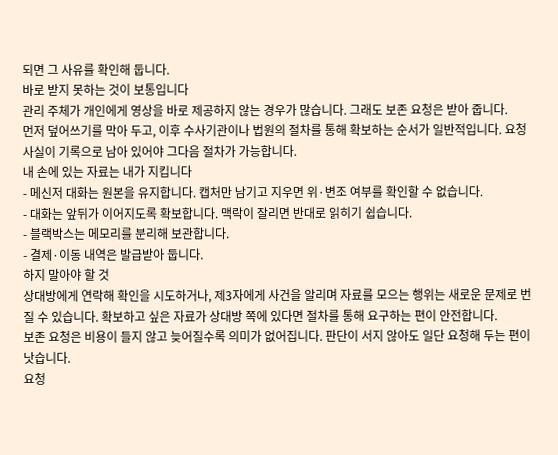되면 그 사유를 확인해 둡니다.
바로 받지 못하는 것이 보통입니다
관리 주체가 개인에게 영상을 바로 제공하지 않는 경우가 많습니다. 그래도 보존 요청은 받아 줍니다.
먼저 덮어쓰기를 막아 두고, 이후 수사기관이나 법원의 절차를 통해 확보하는 순서가 일반적입니다. 요청 사실이 기록으로 남아 있어야 그다음 절차가 가능합니다.
내 손에 있는 자료는 내가 지킵니다
- 메신저 대화는 원본을 유지합니다. 캡처만 남기고 지우면 위·변조 여부를 확인할 수 없습니다.
- 대화는 앞뒤가 이어지도록 확보합니다. 맥락이 잘리면 반대로 읽히기 쉽습니다.
- 블랙박스는 메모리를 분리해 보관합니다.
- 결제·이동 내역은 발급받아 둡니다.
하지 말아야 할 것
상대방에게 연락해 확인을 시도하거나, 제3자에게 사건을 알리며 자료를 모으는 행위는 새로운 문제로 번질 수 있습니다. 확보하고 싶은 자료가 상대방 쪽에 있다면 절차를 통해 요구하는 편이 안전합니다.
보존 요청은 비용이 들지 않고 늦어질수록 의미가 없어집니다. 판단이 서지 않아도 일단 요청해 두는 편이 낫습니다.
요청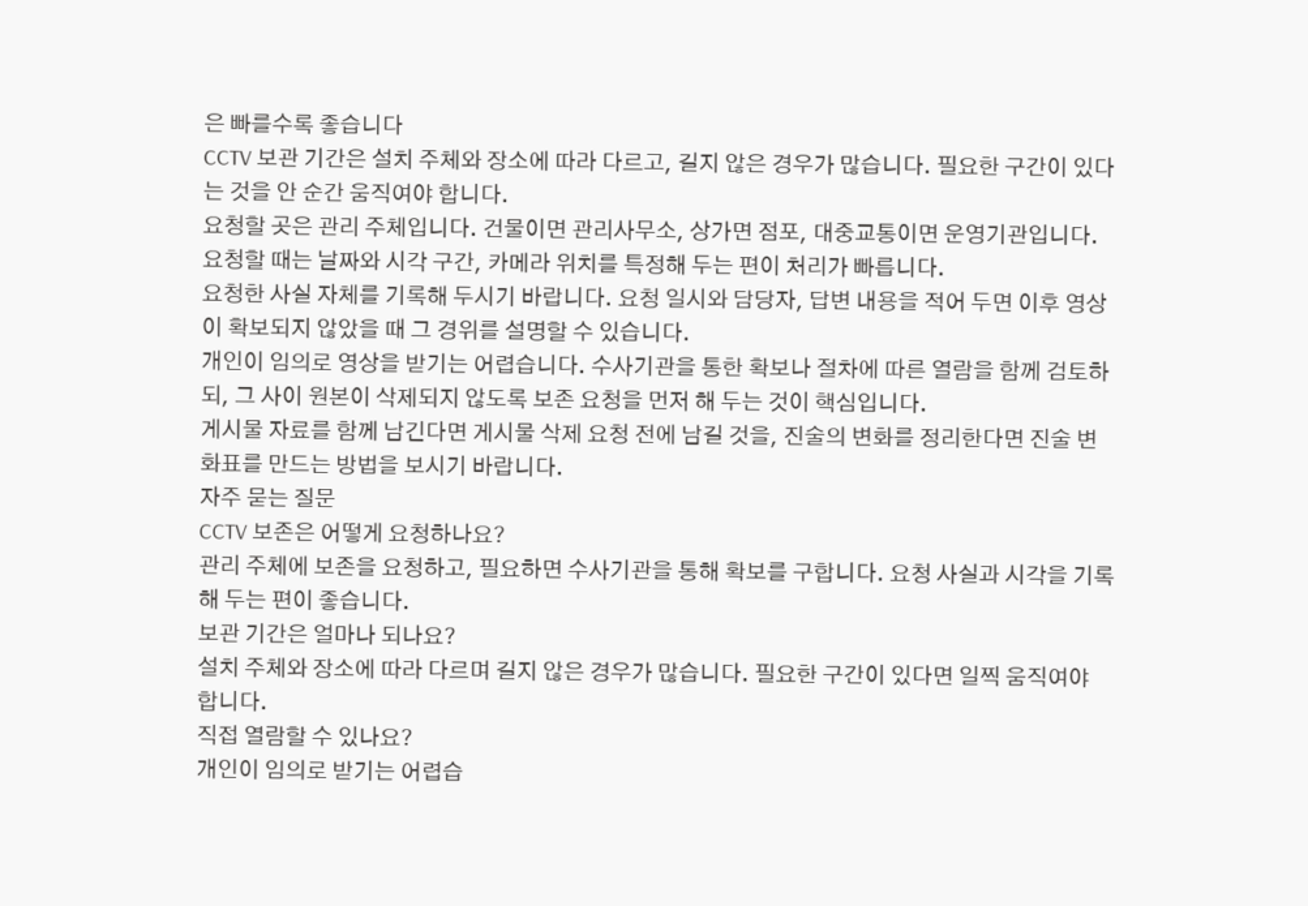은 빠를수록 좋습니다
CCTV 보관 기간은 설치 주체와 장소에 따라 다르고, 길지 않은 경우가 많습니다. 필요한 구간이 있다는 것을 안 순간 움직여야 합니다.
요청할 곳은 관리 주체입니다. 건물이면 관리사무소, 상가면 점포, 대중교통이면 운영기관입니다. 요청할 때는 날짜와 시각 구간, 카메라 위치를 특정해 두는 편이 처리가 빠릅니다.
요청한 사실 자체를 기록해 두시기 바랍니다. 요청 일시와 담당자, 답변 내용을 적어 두면 이후 영상이 확보되지 않았을 때 그 경위를 설명할 수 있습니다.
개인이 임의로 영상을 받기는 어렵습니다. 수사기관을 통한 확보나 절차에 따른 열람을 함께 검토하되, 그 사이 원본이 삭제되지 않도록 보존 요청을 먼저 해 두는 것이 핵심입니다.
게시물 자료를 함께 남긴다면 게시물 삭제 요청 전에 남길 것을, 진술의 변화를 정리한다면 진술 변화표를 만드는 방법을 보시기 바랍니다.
자주 묻는 질문
CCTV 보존은 어떻게 요청하나요?
관리 주체에 보존을 요청하고, 필요하면 수사기관을 통해 확보를 구합니다. 요청 사실과 시각을 기록해 두는 편이 좋습니다.
보관 기간은 얼마나 되나요?
설치 주체와 장소에 따라 다르며 길지 않은 경우가 많습니다. 필요한 구간이 있다면 일찍 움직여야 합니다.
직접 열람할 수 있나요?
개인이 임의로 받기는 어렵습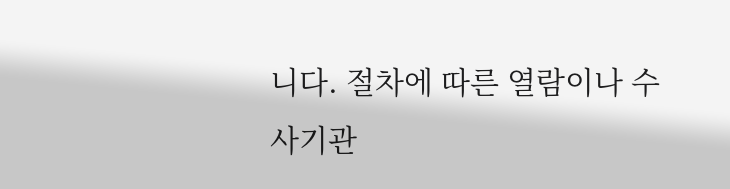니다. 절차에 따른 열람이나 수사기관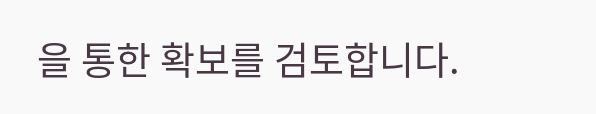을 통한 확보를 검토합니다.